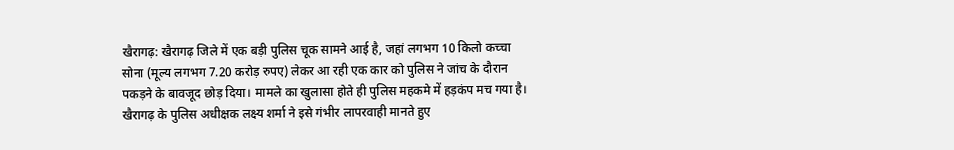खैरागढ़: खैरागढ़ जिले में एक बड़ी पुलिस चूक सामने आई है, जहां लगभग 10 किलो कच्चा सोना (मूल्य लगभग 7.20 करोड़ रुपए) लेकर आ रही एक कार को पुलिस ने जांच के दौरान पकड़ने के बावजूद छोड़ दिया। मामले का खुलासा होते ही पुलिस महकमे में हड़कंप मच गया है।
खैरागढ़ के पुलिस अधीक्षक लक्ष्य शर्मा ने इसे गंभीर लापरवाही मानते हुए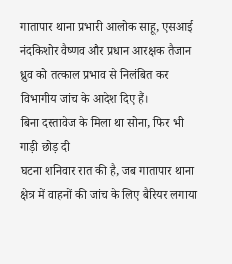गातापार थाना प्रभारी आलोक साहू, एसआई नंदकिशोर वैष्णव और प्रधान आरक्षक तैजान ध्रुव को तत्काल प्रभाव से निलंबित कर विभागीय जांच के आदेश दिए हैं।
बिना दस्तावेज के मिला था सोना, फिर भी गाड़ी छोड़ दी
घटना शनिवार रात की है, जब गातापार थाना क्षेत्र में वाहनों की जांच के लिए बैरियर लगाया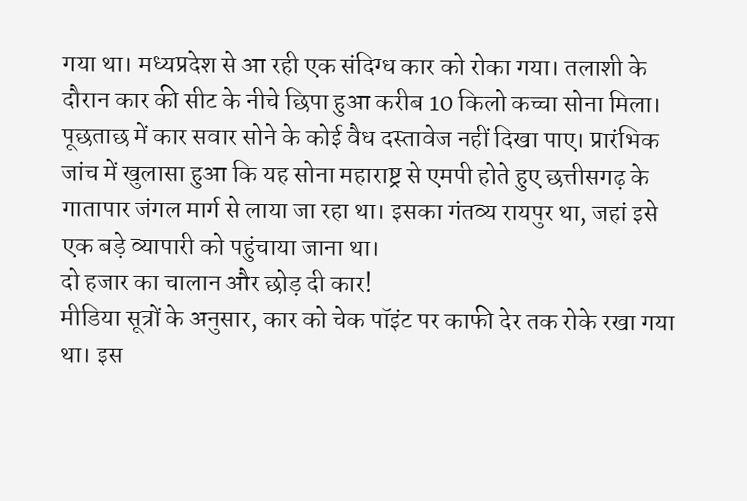गया था। मध्यप्रदेश से आ रही एक संदिग्ध कार को रोका गया। तलाशी के दौरान कार की सीट के नीचे छिपा हुआ करीब 10 किलो कच्चा सोना मिला।
पूछताछ में कार सवार सोने के कोई वैध दस्तावेज नहीं दिखा पाए। प्रारंभिक जांच में खुलासा हुआ कि यह सोना महाराष्ट्र से एमपी होते हुए छत्तीसगढ़ के गातापार जंगल मार्ग से लाया जा रहा था। इसका गंतव्य रायपुर था, जहां इसे एक बड़े व्यापारी को पहुंचाया जाना था।
दो हजार का चालान और छोड़ दी कार!
मीडिया सूत्रों के अनुसार, कार को चेक पॉइंट पर काफी देर तक रोके रखा गया था। इस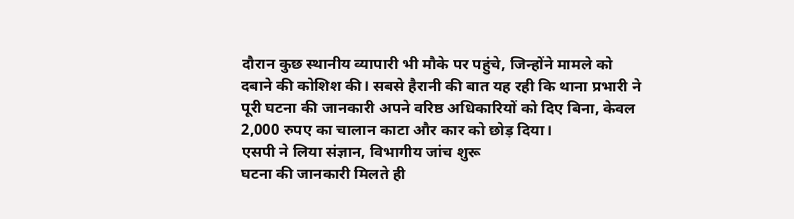दौरान कुछ स्थानीय व्यापारी भी मौके पर पहुंचे, जिन्होंने मामले को दबाने की कोशिश की। सबसे हैरानी की बात यह रही कि थाना प्रभारी ने पूरी घटना की जानकारी अपने वरिष्ठ अधिकारियों को दिए बिना, केवल 2,000 रुपए का चालान काटा और कार को छोड़ दिया।
एसपी ने लिया संज्ञान, विभागीय जांच शुरू
घटना की जानकारी मिलते ही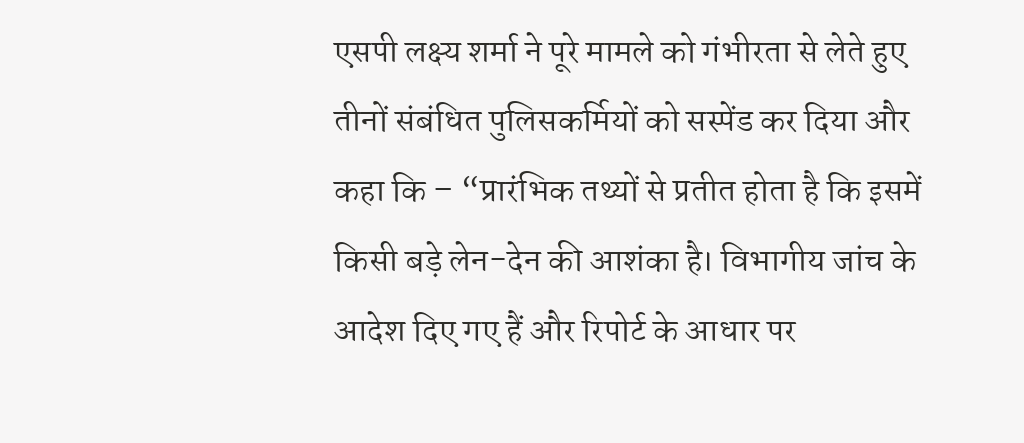एसपी लक्ष्य शर्मा ने पूरे मामले को गंभीरता से लेते हुए तीनों संबंधित पुलिसकर्मियों को सस्पेंड कर दिया और कहा कि – “प्रारंभिक तथ्यों से प्रतीत होता है कि इसमें किसी बड़े लेन-देन की आशंका है। विभागीय जांच के आदेश दिए गए हैं और रिपोर्ट के आधार पर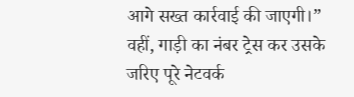आगे सख्त कार्रवाई की जाएगी।” वहीं, गाड़ी का नंबर ट्रेस कर उसके जरिए पूरे नेटवर्क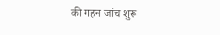की गहन जांच शुरू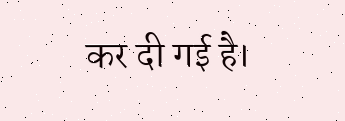कर दी गई है।